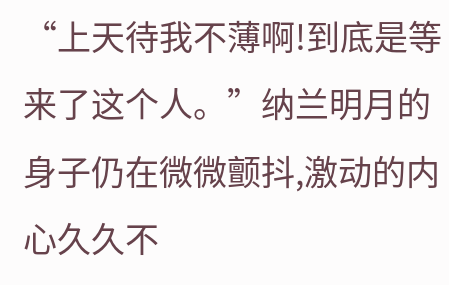“上天待我不薄啊!到底是等来了这个人。”纳兰明月的身子仍在微微颤抖,激动的内心久久不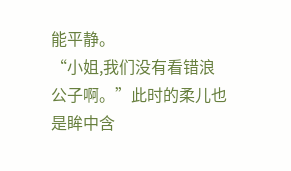能平静。
“小姐,我们没有看错浪公子啊。”此时的柔儿也是眸中含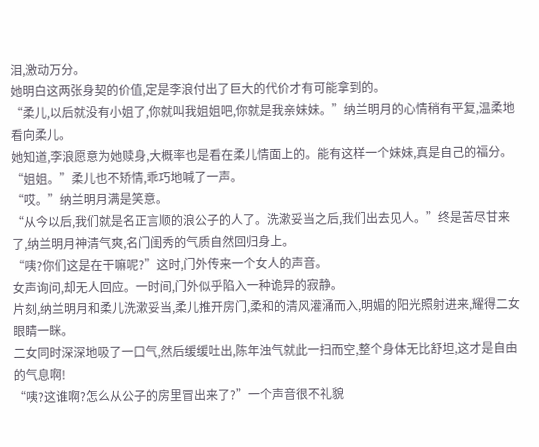泪,激动万分。
她明白这两张身契的价值,定是李浪付出了巨大的代价才有可能拿到的。
“柔儿,以后就没有小姐了,你就叫我姐姐吧,你就是我亲妹妹。”纳兰明月的心情稍有平复,温柔地看向柔儿。
她知道,李浪愿意为她赎身,大概率也是看在柔儿情面上的。能有这样一个妹妹,真是自己的福分。
“姐姐。”柔儿也不矫情,乖巧地喊了一声。
“哎。”纳兰明月满是笑意。
“从今以后,我们就是名正言顺的浪公子的人了。洗漱妥当之后,我们出去见人。”终是苦尽甘来了,纳兰明月神清气爽,名门闺秀的气质自然回归身上。
“咦?你们这是在干嘛呢?”这时,门外传来一个女人的声音。
女声询问,却无人回应。一时间,门外似乎陷入一种诡异的寂静。
片刻,纳兰明月和柔儿洗漱妥当,柔儿推开房门,柔和的清风灌涌而入,明媚的阳光照射进来,耀得二女眼睛一眯。
二女同时深深地吸了一口气,然后缓缓吐出,陈年浊气就此一扫而空,整个身体无比舒坦,这才是自由的气息啊!
“咦?这谁啊?怎么从公子的房里冒出来了?”一个声音很不礼貌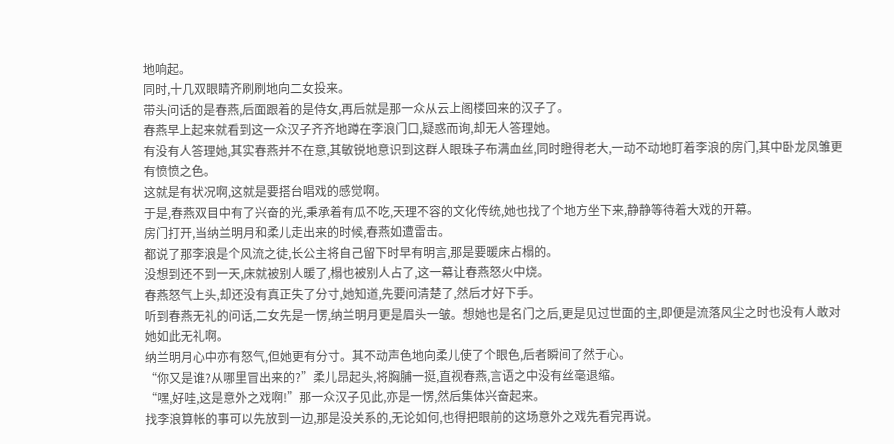地响起。
同时,十几双眼睛齐刷刷地向二女投来。
带头问话的是春燕,后面跟着的是侍女,再后就是那一众从云上阁楼回来的汉子了。
春燕早上起来就看到这一众汉子齐齐地蹲在李浪门口,疑惑而询,却无人答理她。
有没有人答理她,其实春燕并不在意,其敏锐地意识到这群人眼珠子布满血丝,同时瞪得老大,一动不动地盯着李浪的房门,其中卧龙凤雏更有愤愤之色。
这就是有状况啊,这就是要搭台唱戏的感觉啊。
于是,春燕双目中有了兴奋的光,秉承着有瓜不吃,天理不容的文化传统,她也找了个地方坐下来,静静等待着大戏的开幕。
房门打开,当纳兰明月和柔儿走出来的时候,春燕如遭雷击。
都说了那李浪是个风流之徒,长公主将自己留下时早有明言,那是要暖床占榻的。
没想到还不到一天,床就被别人暖了,榻也被别人占了,这一幕让春燕怒火中烧。
春燕怒气上头,却还没有真正失了分寸,她知道,先要问清楚了,然后才好下手。
听到春燕无礼的问话,二女先是一愣,纳兰明月更是眉头一皱。想她也是名门之后,更是见过世面的主,即便是流落风尘之时也没有人敢对她如此无礼啊。
纳兰明月心中亦有怒气,但她更有分寸。其不动声色地向柔儿使了个眼色,后者瞬间了然于心。
“你又是谁?从哪里冒出来的?”柔儿昂起头,将胸脯一挺,直视春燕,言语之中没有丝毫退缩。
“嘿,好哇,这是意外之戏啊!”那一众汉子见此,亦是一愣,然后集体兴奋起来。
找李浪算帐的事可以先放到一边,那是没关系的,无论如何,也得把眼前的这场意外之戏先看完再说。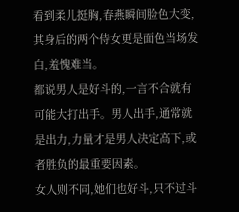看到柔儿挺胸,春燕瞬间脸色大变,其身后的两个侍女更是面色当场发白,羞愧难当。
都说男人是好斗的,一言不合就有可能大打出手。男人出手,通常就是出力,力量才是男人决定高下,或者胜负的最重要因素。
女人则不同,她们也好斗,只不过斗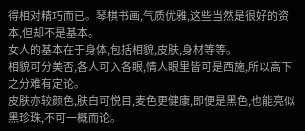得相对精巧而已。琴棋书画,气质优雅,这些当然是很好的资本,但却不是基本。
女人的基本在于身体,包括相貌,皮肤,身材等等。
相貌可分美否,各人可入各眼,情人眼里皆可是西施,所以高下之分难有定论。
皮肤亦较颜色,肤白可悦目,麦色更健康,即便是黑色,也能亮似黑珍珠,不可一概而论。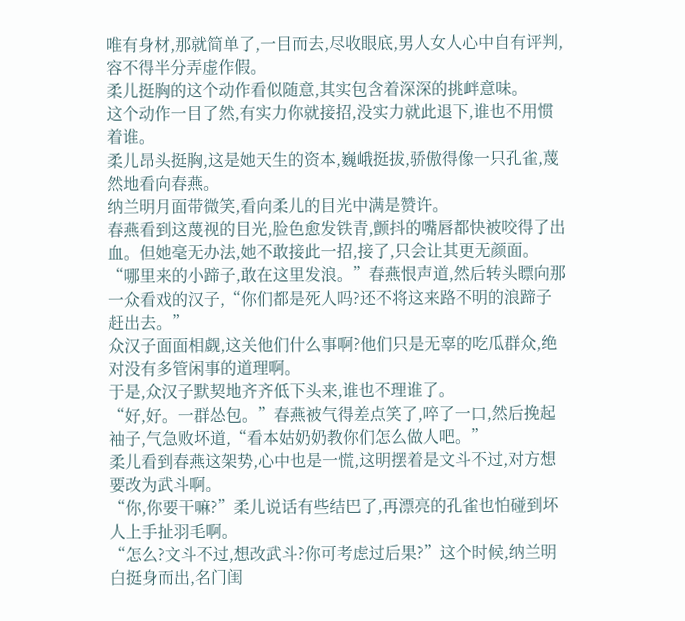唯有身材,那就简单了,一目而去,尽收眼底,男人女人心中自有评判,容不得半分弄虚作假。
柔儿挺胸的这个动作看似随意,其实包含着深深的挑衅意味。
这个动作一目了然,有实力你就接招,没实力就此退下,谁也不用惯着谁。
柔儿昂头挺胸,这是她天生的资本,巍峨挺拔,骄傲得像一只孔雀,蔑然地看向春燕。
纳兰明月面带微笑,看向柔儿的目光中满是赞许。
春燕看到这蔑视的目光,脸色愈发铁青,颤抖的嘴唇都快被咬得了出血。但她毫无办法,她不敢接此一招,接了,只会让其更无颜面。
“哪里来的小蹄子,敢在这里发浪。”春燕恨声道,然后转头瞟向那一众看戏的汉子,“你们都是死人吗?还不将这来路不明的浪蹄子赶出去。”
众汉子面面相觑,这关他们什么事啊?他们只是无辜的吃瓜群众,绝对没有多管闲事的道理啊。
于是,众汉子默契地齐齐低下头来,谁也不理谁了。
“好,好。一群怂包。”春燕被气得差点笑了,啐了一口,然后挽起袖子,气急败坏道,“看本姑奶奶教你们怎么做人吧。”
柔儿看到春燕这架势,心中也是一慌,这明摆着是文斗不过,对方想要改为武斗啊。
“你,你要干嘛?”柔儿说话有些结巴了,再漂亮的孔雀也怕碰到坏人上手扯羽毛啊。
“怎么?文斗不过,想改武斗?你可考虑过后果?”这个时候,纳兰明白挺身而出,名门闺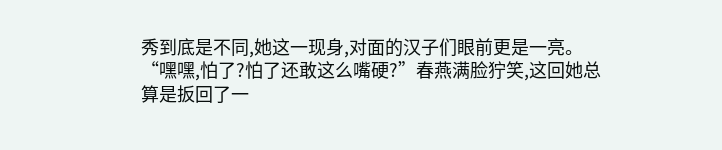秀到底是不同,她这一现身,对面的汉子们眼前更是一亮。
“嘿嘿,怕了?怕了还敢这么嘴硬?”春燕满脸狞笑,这回她总算是扳回了一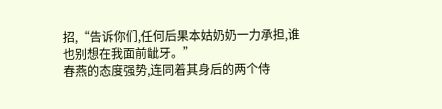招,“告诉你们,任何后果本姑奶奶一力承担,谁也别想在我面前龇牙。”
春燕的态度强势,连同着其身后的两个侍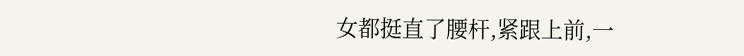女都挺直了腰杆,紧跟上前,一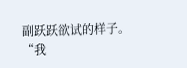副跃跃欲试的样子。
“我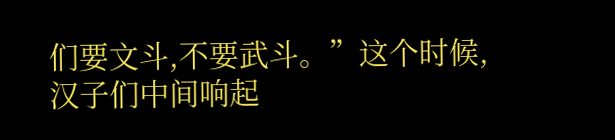们要文斗,不要武斗。”这个时候,汉子们中间响起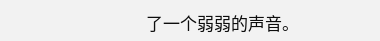了一个弱弱的声音。